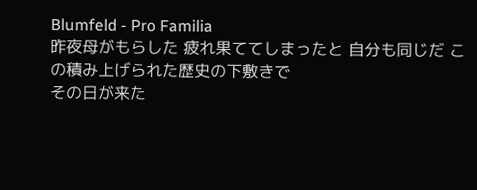Blumfeld - Pro Familia
昨夜母がもらした 疲れ果ててしまったと 自分も同じだ この積み上げられた歴史の下敷きで
その日が来た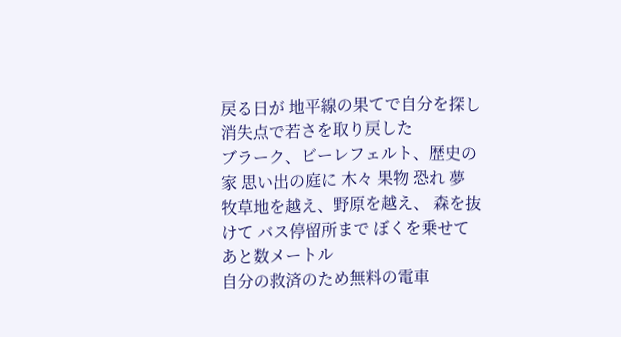戻る日が 地平線の果てで自分を探し 消失点で若さを取り戻した
ブラーク、ビーレフェルト、歴史の家 思い出の庭に 木々 果物 恐れ 夢
牧草地を越え、野原を越え、 森を抜けて バス停留所まで ぼくを乗せて あと数メートル
自分の救済のため無料の電車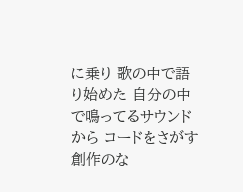に乗り 歌の中で語り始めた 自分の中で鳴ってるサウンドから コードをさがす
創作のな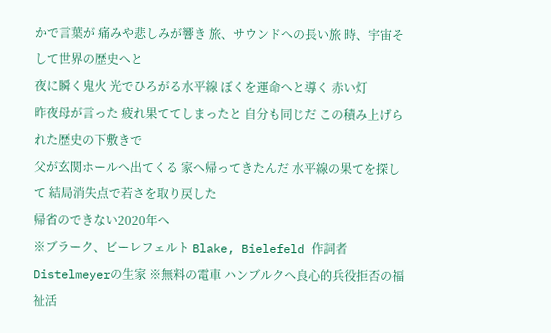かで言葉が 痛みや悲しみが響き 旅、サウンドへの長い旅 時、宇宙そして世界の歴史へと
夜に瞬く鬼火 光でひろがる水平線 ぼくを運命へと導く 赤い灯
昨夜母が言った 疲れ果ててしまったと 自分も同じだ この積み上げられた歴史の下敷きで
父が玄関ホールへ出てくる 家へ帰ってきたんだ 水平線の果てを探して 結局消失点で若さを取り戻した
帰省のできない2020年へ
※ブラーク、ビーレフェルト Blake, Bielefeld 作詞者Distelmeyerの生家 ※無料の電車 ハンブルクへ良心的兵役拒否の福祉活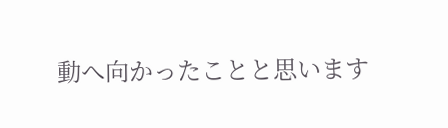動へ向かったことと思います